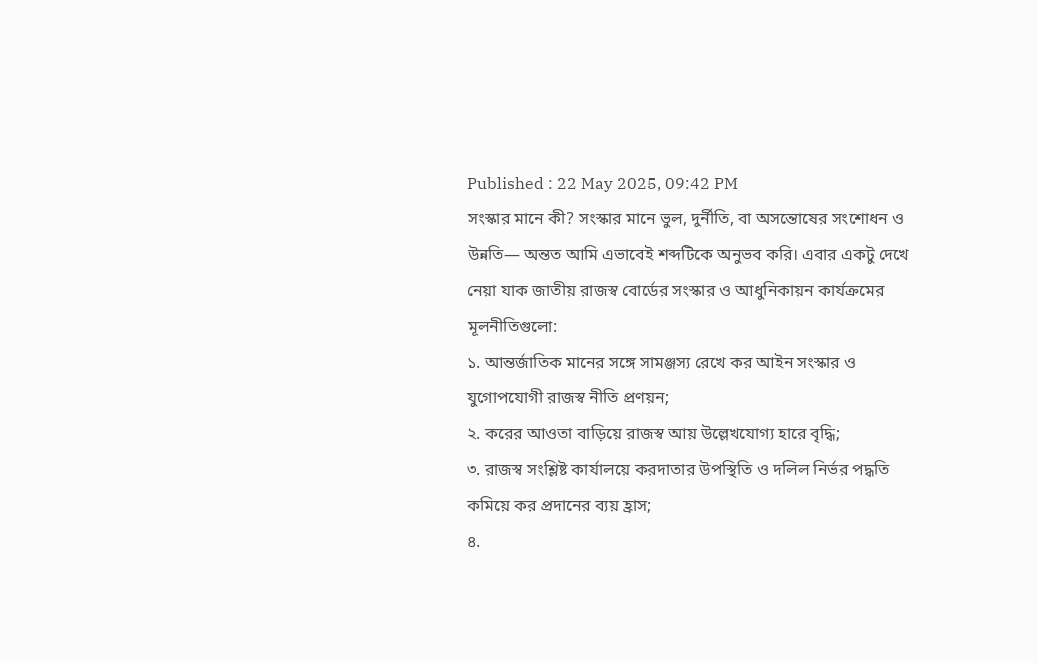Published : 22 May 2025, 09:42 PM
সংস্কার মানে কী? সংস্কার মানে ভুল, দুর্নীতি, বা অসন্তোষের সংশোধন ও উন্নতি— অন্তত আমি এভাবেই শব্দটিকে অনুভব করি। এবার একটু দেখে নেয়া যাক জাতীয় রাজস্ব বোর্ডের সংস্কার ও আধুনিকায়ন কার্যক্রমের মূলনীতিগুলো:
১. আন্তর্জাতিক মানের সঙ্গে সামঞ্জস্য রেখে কর আইন সংস্কার ও যুগোপযোগী রাজস্ব নীতি প্রণয়ন;
২. করের আওতা বাড়িয়ে রাজস্ব আয় উল্লেখযোগ্য হারে বৃদ্ধি;
৩. রাজস্ব সংশ্লিষ্ট কার্যালয়ে করদাতার উপস্থিতি ও দলিল নির্ভর পদ্ধতি কমিয়ে কর প্রদানের ব্যয় হ্রাস;
৪.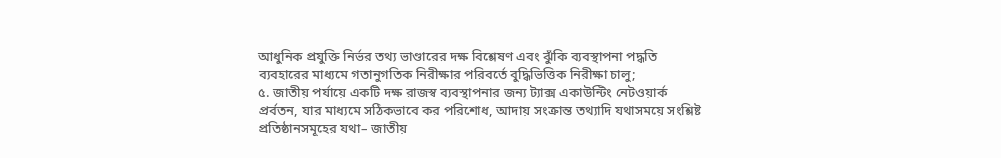আধুনিক প্রযুক্তি নির্ভর তথ্য ভাণ্ডারের দক্ষ বিশ্লেষণ এবং ঝুঁকি ব্যবস্থাপনা পদ্ধতি ব্যবহারের মাধ্যমে গতানুগতিক নিরীক্ষার পরিবর্তে বুদ্ধিভিত্তিক নিরীক্ষা চালু;
৫. জাতীয় পর্যায়ে একটি দক্ষ রাজস্ব ব্যবস্থাপনার জন্য ট্যাক্স একাউন্টিং নেটওয়ার্ক প্রর্বতন, যার মাধ্যমে সঠিকভাবে কর পরিশোধ, আদায় সংক্রান্ত তথ্যাদি যথাসময়ে সংশ্লিষ্ট প্রতিষ্ঠানসমূহের যথা– জাতীয়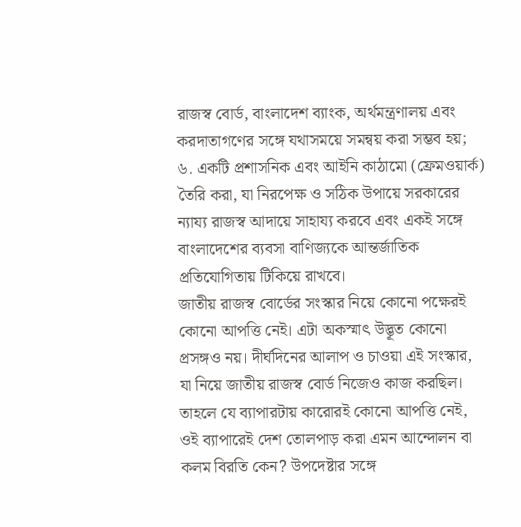রাজস্ব বোর্ড, বাংলাদেশ ব্যাংক, অর্থমন্ত্রণালয় এবং করদাতাগণের সঙ্গে যথাসময়ে সমন্বয় করা সম্ভব হয়;
৬. একটি প্রশাসনিক এবং আইনি কাঠামো (ফ্রেমওয়ার্ক) তৈরি করা, যা নিরপেক্ষ ও সঠিক উপায়ে সরকারের ন্যায্য রাজস্ব আদায়ে সাহায্য করবে এবং একই সঙ্গে বাংলাদেশের ব্যবসা বাণিজ্যকে আন্তর্জাতিক প্রতিযোগিতায় টিকিয়ে রাখবে।
জাতীয় রাজস্ব বোর্ডের সংস্কার নিয়ে কোনো পক্ষেরই কোনো আপত্তি নেই। এটা অকস্মাৎ উদ্ভূত কোনো প্রসঙ্গও নয়। দীর্ঘদিনের আলাপ ও চাওয়া এই সংস্কার, যা নিয়ে জাতীয় রাজস্ব বোর্ড নিজেও কাজ করছিল। তাহলে যে ব্যাপারটায় কারোরই কোনো আপত্তি নেই, ওই ব্যাপারেই দেশ তোলপাড় করা এমন আন্দোলন বা কলম বিরতি কেন? উপদেষ্টার সঙ্গে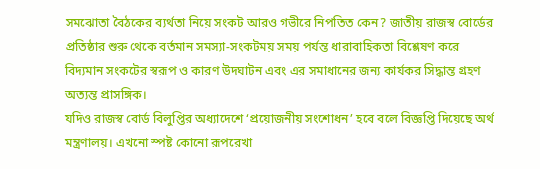সমঝোতা বৈঠকের ব্যর্থতা নিয়ে সংকট আরও গভীরে নিপতিত কেন? জাতীয় রাজস্ব বোর্ডের প্রতিষ্ঠার শুরু থেকে বর্তমান সমস্যা-সংকটময় সময় পর্যন্ত ধারাবাহিকতা বিশ্লেষণ করে বিদ্যমান সংকটের স্বরূপ ও কারণ উদঘাটন এবং এর সমাধানের জন্য কার্যকর সিদ্ধান্ত গ্রহণ অত্যন্ত প্রাসঙ্গিক।
যদিও রাজস্ব বোর্ড বিলুপ্তির অধ্যাদেশে ‘প্রয়োজনীয় সংশোধন’ হবে বলে বিজ্ঞপ্তি দিয়েছে অর্থ মন্ত্রণালয়। এখনো স্পষ্ট কোনো রূপরেখা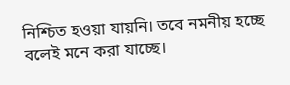নিশ্চিত হওয়া যায়নি। তবে নমনীয় হচ্ছে বলেই মনে করা যাচ্ছে।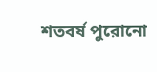শতবর্ষ পুরোনো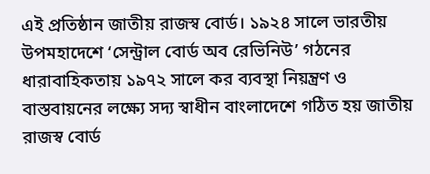এই প্রতিষ্ঠান জাতীয় রাজস্ব বোর্ড। ১৯২৪ সালে ভারতীয় উপমহাদেশে ‘সেন্ট্রাল বোর্ড অব রেভিনিউ’ গঠনের ধারাবাহিকতায় ১৯৭২ সালে কর ব্যবস্থা নিয়ন্ত্রণ ও বাস্তবায়নের লক্ষ্যে সদ্য স্বাধীন বাংলাদেশে গঠিত হয় জাতীয় রাজস্ব বোর্ড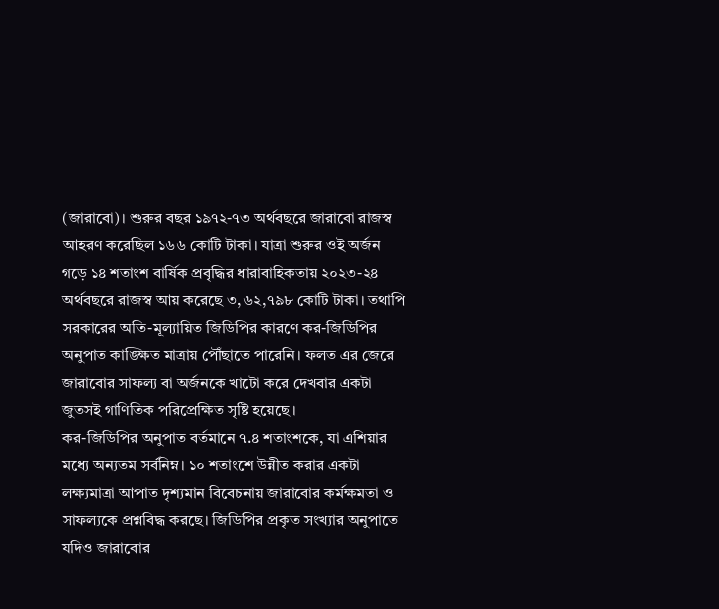(জারাবো)। শুরুর বছর ১৯৭২-৭৩ অর্থবছরে জারাবো রাজস্ব আহরণ করেছিল ১৬৬ কোটি টাকা। যাত্রা শুরুর ওই অর্জন গড়ে ১৪ শতাংশ বার্ষিক প্রবৃদ্ধির ধারাবাহিকতায় ২০২৩-২৪ অর্থবছরে রাজস্ব আয় করেছে ৩,৬২,৭৯৮ কোটি টাকা। তথাপি সরকারের অতি-মূল্যায়িত জিডিপির কারণে কর-জিডিপির অনুপাত কাঙ্ক্ষিত মাত্রায় পৌঁছাতে পারেনি। ফলত এর জেরে জারাবোর সাফল্য বা অর্জনকে খাটো করে দেখবার একটা জুতসই গাণিতিক পরিপ্রেক্ষিত সৃষ্টি হয়েছে।
কর-জিডিপির অনুপাত বর্তমানে ৭.৪ শতাংশকে, যা এশিয়ার মধ্যে অন্যতম সর্বনিম্ন। ১০ শতাংশে উন্নীত করার একটা লক্ষ্যমাত্রা আপাত দৃশ্যমান বিবেচনায় জারাবোর কর্মক্ষমতা ও সাফল্যকে প্রশ্নবিদ্ধ করছে। জিডিপির প্রকৃত সংখ্যার অনুপাতে যদিও জারাবোর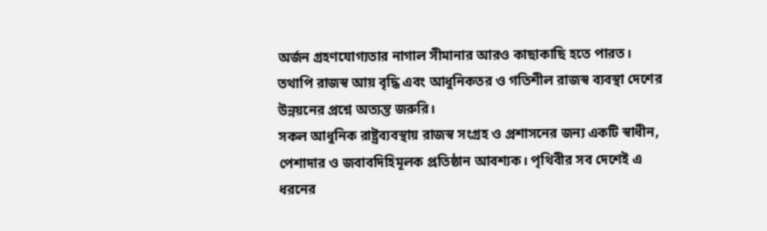অর্জন গ্রহণযোগ্যতার নাগাল সীমানার আরও কাছাকাছি হতে পারত। তথাপি রাজস্ব আয় বৃদ্ধি এবং আধুনিকতর ও গতিশীল রাজস্ব ব্যবস্থা দেশের উন্নয়নের প্রশ্নে অত্যন্ত জরুরি।
সকল আধুনিক রাষ্ট্রব্যবস্থায় রাজস্ব সংগ্রহ ও প্রশাসনের জন্য একটি স্বাধীন, পেশাদার ও জবাবদিহিমূলক প্রতিষ্ঠান আবশ্যক। পৃথিবীর সব দেশেই এ ধরনের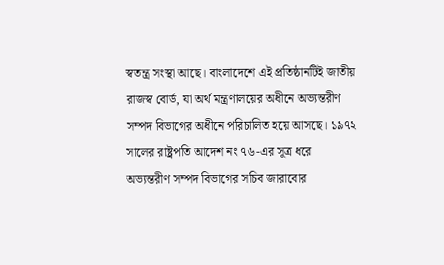স্বতন্ত্র সংস্থা আছে। বাংলাদেশে এই প্রতিষ্ঠানটিই জাতীয় রাজস্ব বোর্ড, যা অর্থ মন্ত্রণালয়ের অধীনে অভ্যন্তরীণ সম্পদ বিভাগের অধীনে পরিচালিত হয়ে আসছে। ১৯৭২ সালের রাষ্ট্রপতি আদেশ নং ৭৬-এর সূত্র ধরে অভ্যন্তরীণ সম্পদ বিভাগের সচিব জারাবোর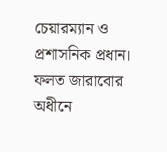চেয়ারম্যান ও প্রশাসনিক প্রধান। ফলত জারাবোর অধীনে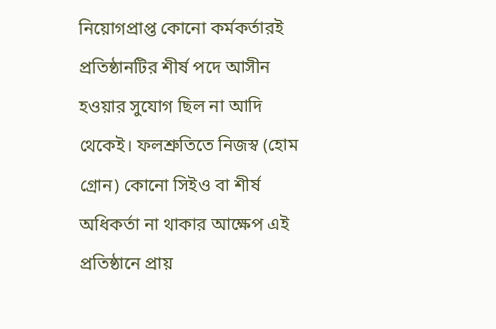নিয়োগপ্রাপ্ত কোনো কর্মকর্তারই প্রতিষ্ঠানটির শীর্ষ পদে আসীন হওয়ার সুযোগ ছিল না আদি থেকেই। ফলশ্রুতিতে নিজস্ব (হোম গ্রোন) কোনো সিইও বা শীর্ষ অধিকর্তা না থাকার আক্ষেপ এই প্রতিষ্ঠানে প্রায়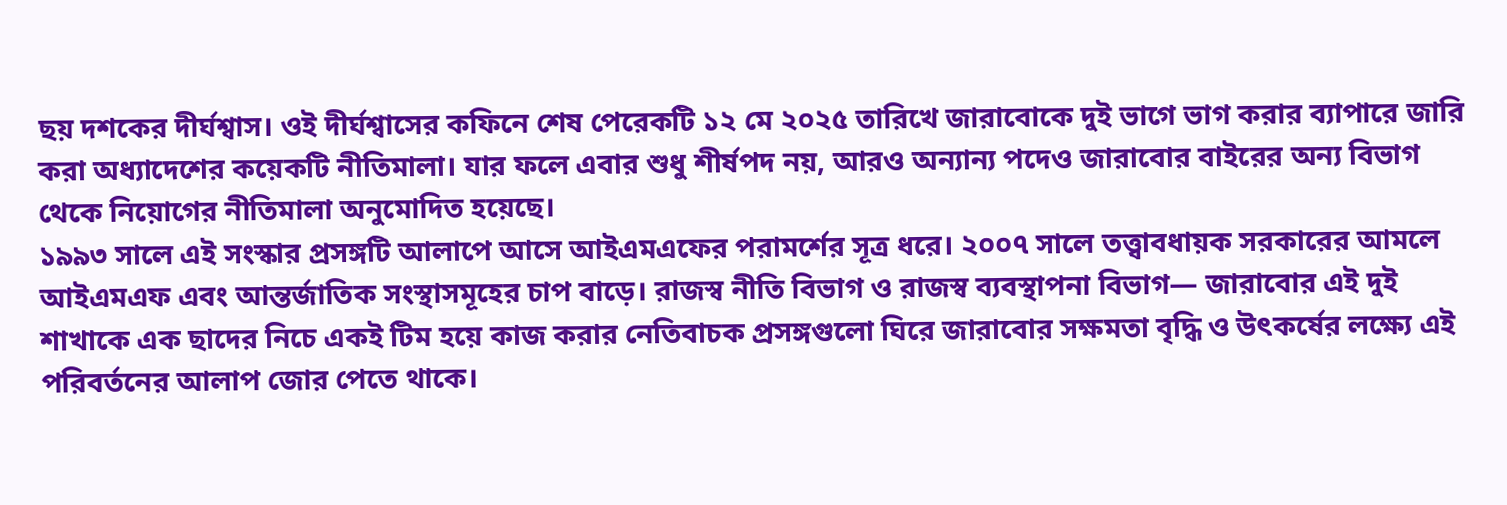ছয় দশকের দীর্ঘশ্বাস। ওই দীর্ঘশ্বাসের কফিনে শেষ পেরেকটি ১২ মে ২০২৫ তারিখে জারাবোকে দুই ভাগে ভাগ করার ব্যাপারে জারি করা অধ্যাদেশের কয়েকটি নীতিমালা। যার ফলে এবার শুধু শীর্ষপদ নয়, আরও অন্যান্য পদেও জারাবোর বাইরের অন্য বিভাগ থেকে নিয়োগের নীতিমালা অনুমোদিত হয়েছে।
১৯৯৩ সালে এই সংস্কার প্রসঙ্গটি আলাপে আসে আইএমএফের পরামর্শের সূত্র ধরে। ২০০৭ সালে তত্ত্বাবধায়ক সরকারের আমলে আইএমএফ এবং আন্তর্জাতিক সংস্থাসমূহের চাপ বাড়ে। রাজস্ব নীতি বিভাগ ও রাজস্ব ব্যবস্থাপনা বিভাগ— জারাবোর এই দুই শাখাকে এক ছাদের নিচে একই টিম হয়ে কাজ করার নেতিবাচক প্রসঙ্গগুলো ঘিরে জারাবোর সক্ষমতা বৃদ্ধি ও উৎকর্ষের লক্ষ্যে এই পরিবর্তনের আলাপ জোর পেতে থাকে।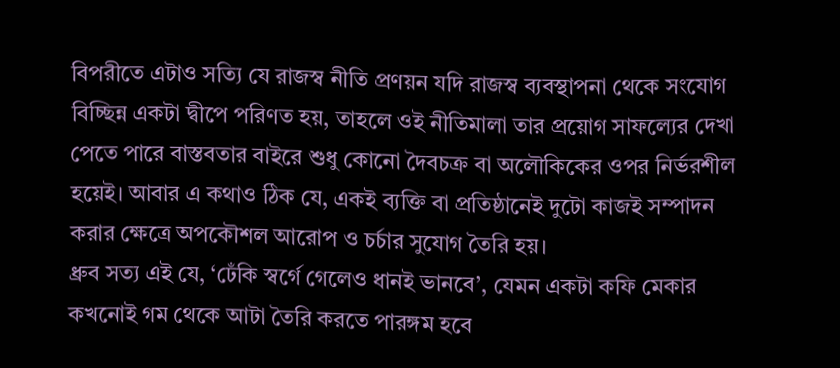বিপরীতে এটাও সত্যি যে রাজস্ব নীতি প্রণয়ন যদি রাজস্ব ব্যবস্থাপনা থেকে সংযোগ বিচ্ছিন্ন একটা দ্বীপে পরিণত হয়, তাহলে ওই নীতিমালা তার প্রয়োগ সাফল্যের দেখা পেতে পারে বাস্তবতার বাইরে শুধু কোনো দৈবচক্র বা অলৌকিকের ওপর নির্ভরশীল হয়েই। আবার এ কথাও ঠিক যে, একই ব্যক্তি বা প্রতিষ্ঠানেই দুটো কাজই সম্পাদন করার ক্ষেত্রে অপকৌশল আরোপ ও চর্চার সুযোগ তৈরি হয়।
ধ্রুব সত্য এই যে, ‘ঢেঁকি স্বর্গে গেলেও ধানই ভানবে’, যেমন একটা কফি মেকার কখনোই গম থেকে আটা তৈরি করতে পারঙ্গম হবে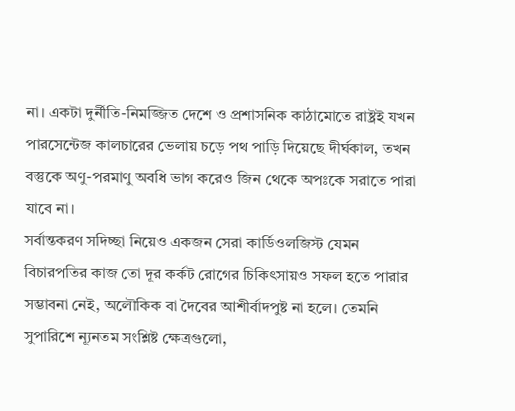না। একটা দুর্নীতি-নিমজ্জিত দেশে ও প্রশাসনিক কাঠামোতে রাষ্ট্রই যখন পারসেন্টেজ কালচারের ভেলায় চড়ে পথ পাড়ি দিয়েছে দীর্ঘকাল, তখন বস্তুকে অণু-পরমাণু অবধি ভাগ করেও জিন থেকে অপঃকে সরাতে পারা যাবে না।
সর্বান্তকরণ সদিচ্ছা নিয়েও একজন সেরা কার্ডিওলজিস্ট যেমন বিচারপতির কাজ তো দূর কর্কট রোগের চিকিৎসায়ও সফল হতে পারার সম্ভাবনা নেই, অলৌকিক বা দৈবের আশীর্বাদপুষ্ট না হলে। তেমনি সুপারিশে ন্যূনতম সংশ্লিষ্ট ক্ষেত্রগুলো,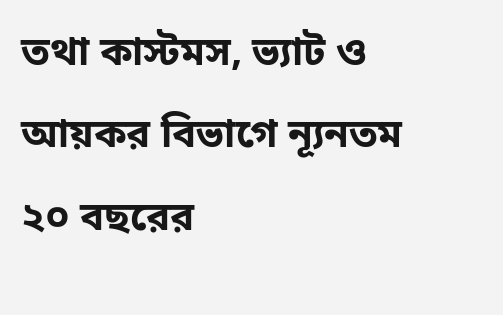তথা কাস্টমস, ভ্যাট ও আয়কর বিভাগে ন্যূনতম ২০ বছরের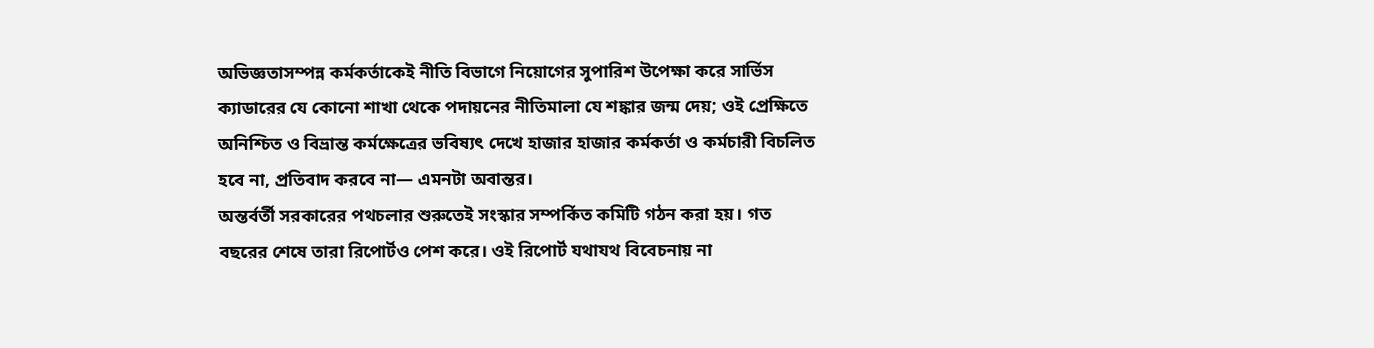অভিজ্ঞতাসম্পন্ন কর্মকর্তাকেই নীতি বিভাগে নিয়োগের সুপারিশ উপেক্ষা করে সার্ভিস ক্যাডারের যে কোনো শাখা থেকে পদায়নের নীতিমালা যে শঙ্কার জন্ম দেয়; ওই প্রেক্ষিতে অনিশ্চিত ও বিভ্রান্ত কর্মক্ষেত্রের ভবিষ্যৎ দেখে হাজার হাজার কর্মকর্তা ও কর্মচারী বিচলিত হবে না, প্রতিবাদ করবে না— এমনটা অবান্তর।
অন্তর্বর্তী সরকারের পথচলার শুরুতেই সংস্কার সম্পর্কিত কমিটি গঠন করা হয়। গত বছরের শেষে তারা রিপোর্টও পেশ করে। ওই রিপোর্ট যথাযথ বিবেচনায় না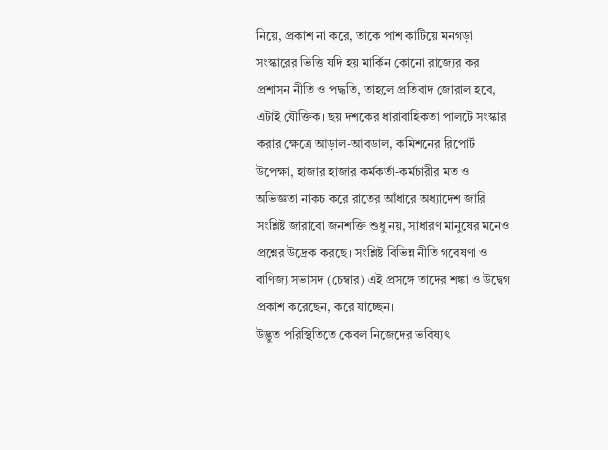নিয়ে, প্রকাশ না করে, তাকে পাশ কাটিয়ে মনগড়া সংস্কারের ভিত্তি যদি হয় মার্কিন কোনো রাজ্যের কর প্রশাসন নীতি ও পদ্ধতি, তাহলে প্রতিবাদ জোরাল হবে, এটাই যৌক্তিক। ছয় দশকের ধারাবাহিকতা পালটে সংস্কার করার ক্ষেত্রে আড়াল-আবডাল, কমিশনের রিপোর্ট উপেক্ষা, হাজার হাজার কর্মকর্তা-কর্মচারীর মত ও অভিজ্ঞতা নাকচ করে রাতের আঁধারে অধ্যাদেশ জারি সংশ্লিষ্ট জারাবো জনশক্তি শুধু নয়, সাধারণ মানুষের মনেও প্রশ্নের উদ্রেক করছে। সংশ্লিষ্ট বিভিন্ন নীতি গবেষণা ও বাণিজ্য সভাসদ (চেম্বার) এই প্রসঙ্গে তাদের শঙ্কা ও উদ্বেগ প্রকাশ করেছেন, করে যাচ্ছেন।
উদ্ভুত পরিস্থিতিতে কেবল নিজেদের ভবিষ্যৎ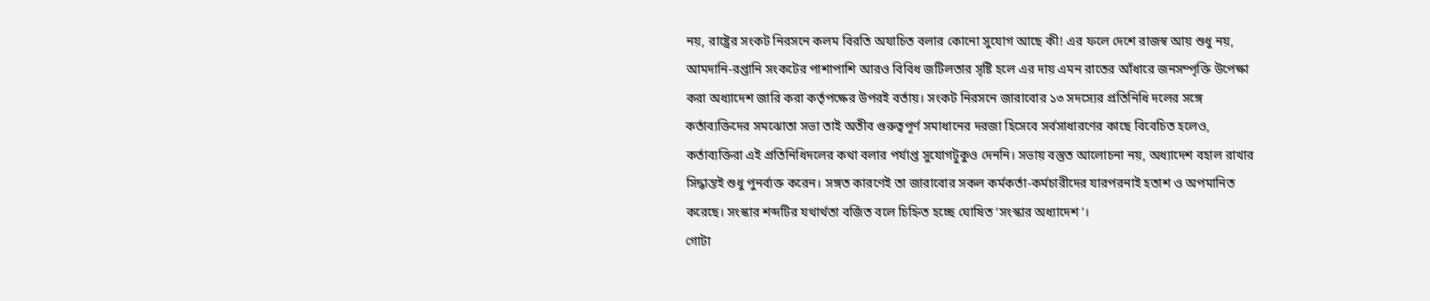নয়, রাষ্ট্রের সংকট নিরসনে কলম বিরতি অযাচিত বলার কোনো সুযোগ আছে কী! এর ফলে দেশে রাজস্ব আয় শুধু নয়, আমদানি-রপ্তানি সংকটের পাশাপাশি আরও বিবিধ জটিলতার সৃষ্টি হলে এর দায় এমন রাতের আঁধারে জনসম্পৃক্তি উপেক্ষা করা অধ্যাদেশ জারি করা কর্তৃপক্ষের উপরই বর্তায়। সংকট নিরসনে জারাবোর ১৩ সদস্যের প্রতিনিধি দলের সঙ্গে কর্তাব্যক্তিদের সমঝোতা সভা তাই অতীব গুরুত্বপূর্ণ সমাধানের দরজা হিসেবে সর্বসাধারণের কাছে বিবেচিত হলেও, কর্তাব্যক্তিরা এই প্রতিনিধিদলের কথা বলার পর্যাপ্ত সুযোগটুকুও দেননি। সভায় বস্তুত আলোচনা নয়, অধ্যাদেশ বহাল রাখার সিদ্ধান্তই শুধু পুনর্ব্যক্ত করেন। সঙ্গত কারণেই তা জারাবোর সকল কর্মকর্তা-কর্মচারীদের যারপরনাই হতাশ ও অপমানিত করেছে। সংস্কার শব্দটির যথার্থতা বর্জিত বলে চিহ্নিত হচ্ছে ঘোষিত ‘সংস্কার অধ্যাদেশ’।
গোটা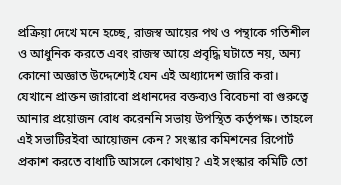প্রক্রিয়া দেখে মনে হচ্ছে, রাজস্ব আয়ের পথ ও পন্থাকে গতিশীল ও আধুনিক করতে এবং রাজস্ব আয়ে প্রবৃদ্ধি ঘটাতে নয়, অন্য কোনো অজ্ঞাত উদ্দেশ্যেই যেন এই অধ্যাদেশ জারি করা। যেখানে প্রাক্তন জারাবো প্রধানদের বক্তব্যও বিবেচনা বা গুরুত্বে আনার প্রয়োজন বোধ করেননি সভায় উপস্থিত কর্তৃপক্ষ। তাহলে এই সভাটিরইবা আয়োজন কেন? সংস্কার কমিশনের রিপোর্ট প্রকাশ করতে বাধাটি আসলে কোথায়? এই সংস্কার কমিটি তো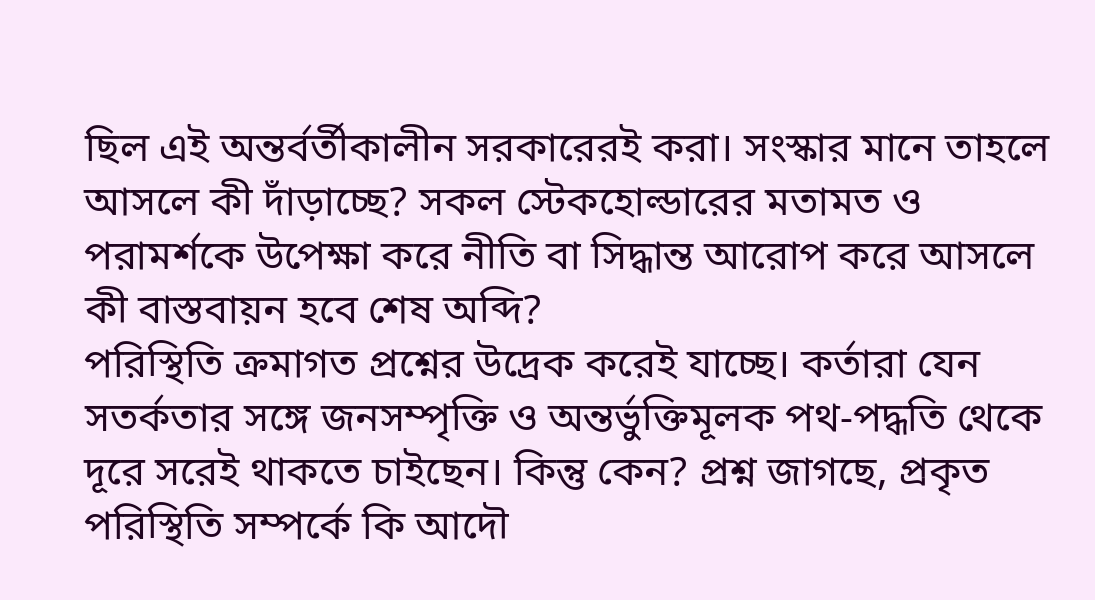ছিল এই অন্তর্বর্তীকালীন সরকারেরই করা। সংস্কার মানে তাহলে আসলে কী দাঁড়াচ্ছে? সকল স্টেকহোল্ডারের মতামত ও পরামর্শকে উপেক্ষা করে নীতি বা সিদ্ধান্ত আরোপ করে আসলে কী বাস্তবায়ন হবে শেষ অব্দি?
পরিস্থিতি ক্রমাগত প্রশ্নের উদ্রেক করেই যাচ্ছে। কর্তারা যেন সতর্কতার সঙ্গে জনসম্পৃক্তি ও অন্তর্ভুক্তিমূলক পথ-পদ্ধতি থেকে দূরে সরেই থাকতে চাইছেন। কিন্তু কেন? প্রশ্ন জাগছে, প্রকৃত পরিস্থিতি সম্পর্কে কি আদৌ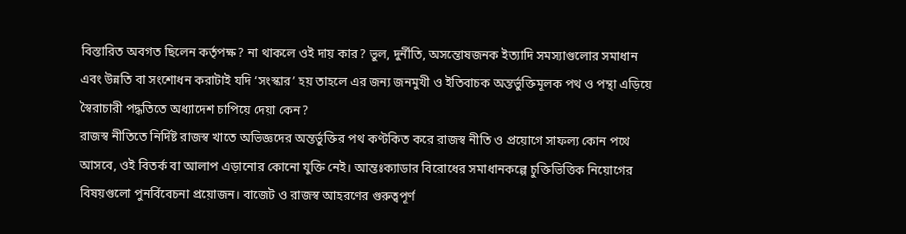বিস্তারিত অবগত ছিলেন কর্তৃপক্ষ? না থাকলে ওই দায় কার? ভুল, দুর্নীতি, অসন্তোষজনক ইত্যাদি সমস্যাগুলোর সমাধান এবং উন্নতি বা সংশোধন করাটাই যদি ‘সংস্কার’ হয় তাহলে এর জন্য জনমুখী ও ইতিবাচক অন্তর্ভুক্তিমূলক পথ ও পন্থা এড়িয়ে স্বৈরাচারী পদ্ধতিতে অধ্যাদেশ চাপিয়ে দেয়া কেন?
রাজস্ব নীতিতে নির্দিষ্ট রাজস্ব খাতে অভিজ্ঞদের অন্তর্ভুক্তির পথ কণ্টকিত করে রাজস্ব নীতি ও প্রয়োগে সাফল্য কোন পথে আসবে, ওই বিতর্ক বা আলাপ এড়ানোর কোনো যুক্তি নেই। আন্তঃক্যাডার বিরোধের সমাধানকল্পে চুক্তিভিত্তিক নিয়োগের বিষয়গুলো পুনর্বিবেচনা প্রয়োজন। বাজেট ও রাজস্ব আহরণের গুরুত্বপূর্ণ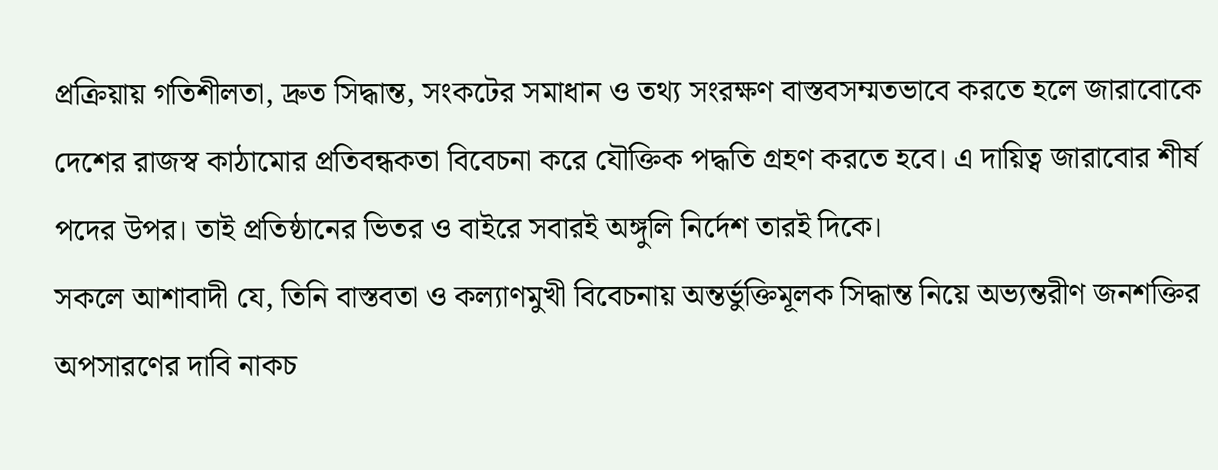প্রক্রিয়ায় গতিশীলতা, দ্রুত সিদ্ধান্ত, সংকটের সমাধান ও তথ্য সংরক্ষণ বাস্তবসম্মতভাবে করতে হলে জারাবোকে দেশের রাজস্ব কাঠামোর প্রতিবন্ধকতা বিবেচনা করে যৌক্তিক পদ্ধতি গ্রহণ করতে হবে। এ দায়িত্ব জারাবোর শীর্ষ পদের উপর। তাই প্রতিষ্ঠানের ভিতর ও বাইরে সবারই অঙ্গুলি নির্দেশ তারই দিকে।
সকলে আশাবাদী যে, তিনি বাস্তবতা ও কল্যাণমুখী বিবেচনায় অন্তর্ভুক্তিমূলক সিদ্ধান্ত নিয়ে অভ্যন্তরীণ জনশক্তির অপসারণের দাবি নাকচ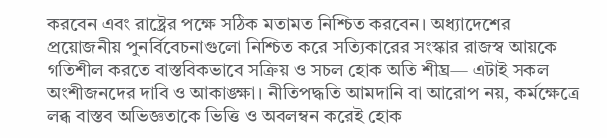করবেন এবং রাষ্ট্রের পক্ষে সঠিক মতামত নিশ্চিত করবেন। অধ্যাদেশের প্রয়োজনীয় পুনর্বিবেচনাগুলো নিশ্চিত করে সত্যিকারের সংস্কার রাজস্ব আয়কে গতিশীল করতে বাস্তবিকভাবে সক্রিয় ও সচল হোক অতি শীঘ্র— এটাই সকল অংশীজনদের দাবি ও আকাঙ্ক্ষা। নীতিপদ্ধতি আমদানি বা আরোপ নয়, কর্মক্ষেত্রে লব্ধ বাস্তব অভিজ্ঞতাকে ভিত্তি ও অবলম্বন করেই হোক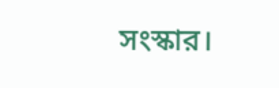সংস্কার।